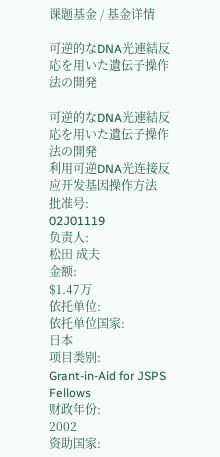课题基金 / 基金详情

可逆的なDNA光連結反応を用いた遺伝子操作法の開発

可逆的なDNA光連結反応を用いた遺伝子操作法の開発
利用可逆DNA光连接反应开发基因操作方法
批准号:
02J01119
负责人:
松田 成夫
金额:
$1.47万
依托单位:
依托单位国家:
日本
项目类别:
Grant-in-Aid for JSPS Fellows
财政年份:
2002
资助国家: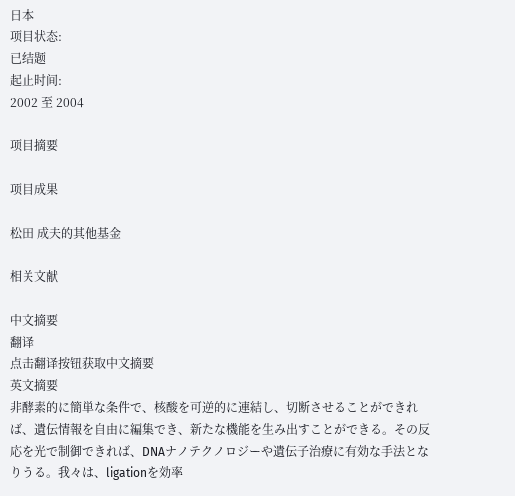日本
项目状态:
已结题
起止时间:
2002 至 2004

项目摘要

项目成果

松田 成夫的其他基金

相关文献

中文摘要
翻译
点击翻译按钮获取中文摘要
英文摘要
非酵素的に簡単な条件で、核酸を可逆的に連結し、切断させることができれば、遺伝情報を自由に編集でき、新たな機能を生み出すことができる。その反応を光で制御できれば、DNAナノテクノロジーや遺伝子治療に有効な手法となりうる。我々は、ligationを効率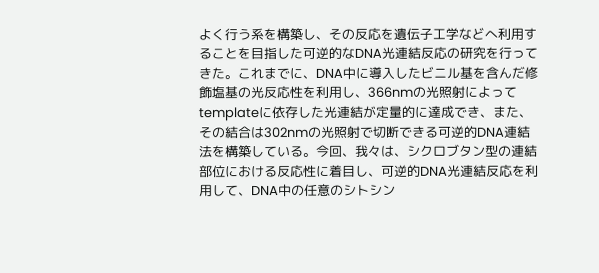よく行う系を構築し、その反応を遺伝子工学などへ利用することを目指した可逆的なDNA光連結反応の研究を行ってきた。これまでに、DNA中に導入したビニル基を含んだ修飾塩基の光反応性を利用し、366nmの光照射によってtemplateに依存した光連結が定量的に達成でき、また、その結合は302nmの光照射で切断できる可逆的DNA連結法を構築している。今回、我々は、シクロブタン型の連結部位における反応性に着目し、可逆的DNA光連結反応を利用して、DNA中の任意のシトシン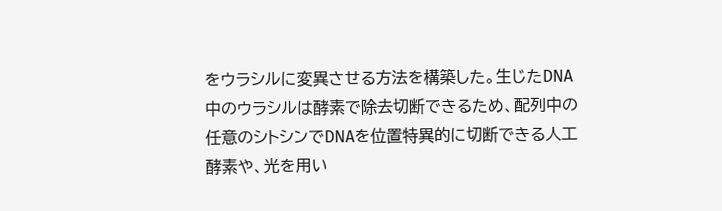をウラシルに変異させる方法を構築した。生じたDNA中のウラシルは酵素で除去切断できるため、配列中の任意のシトシンでDNAを位置特異的に切断できる人工酵素や、光を用い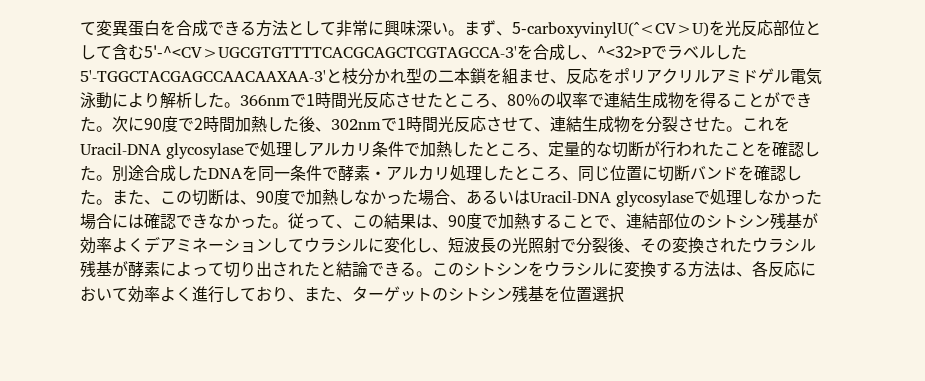て変異蛋白を合成できる方法として非常に興味深い。まず、5-carboxyvinylU(^<CV>U)を光反応部位として含む5'-^<CV>UGCGTGTTTTCACGCAGCTCGTAGCCA-3'を合成し、^<32>Pでラベルした5'-TGGCTACGAGCCAACAAXAA-3'と枝分かれ型の二本鎖を組ませ、反応をポリアクリルアミドゲル電気泳動により解析した。366nmで1時間光反応させたところ、80%の収率で連結生成物を得ることができた。次に90度で2時間加熱した後、302nmで1時間光反応させて、連結生成物を分裂させた。これをUracil-DNA glycosylaseで処理しアルカリ条件で加熱したところ、定量的な切断が行われたことを確認した。別途合成したDNAを同一条件で酵素・アルカリ処理したところ、同じ位置に切断バンドを確認した。また、この切断は、90度で加熱しなかった場合、あるいはUracil-DNA glycosylaseで処理しなかった場合には確認できなかった。従って、この結果は、90度で加熱することで、連結部位のシトシン残基が効率よくデアミネーションしてウラシルに変化し、短波長の光照射で分裂後、その変換されたウラシル残基が酵素によって切り出されたと結論できる。このシトシンをウラシルに変換する方法は、各反応において効率よく進行しており、また、ターゲットのシトシン残基を位置選択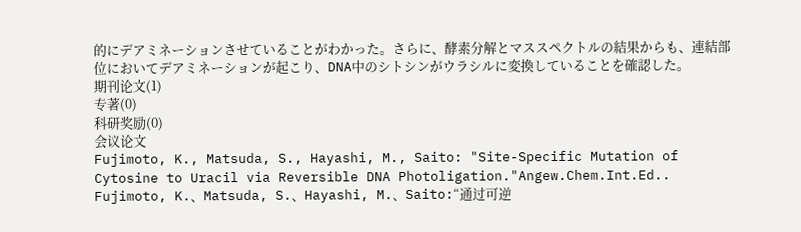的にデアミネーションさせていることがわかった。さらに、酵素分解とマススペクトルの結果からも、連結部位においてデアミネーションが起こり、DNA中のシトシンがウラシルに変換していることを確認した。
期刊论文(1)
专著(0)
科研奖励(0)
会议论文
Fujimoto, K., Matsuda, S., Hayashi, M., Saito: "Site-Specific Mutation of Cytosine to Uracil via Reversible DNA Photoligation."Angew.Chem.Int.Ed..
Fujimoto, K.、Matsuda, S.、Hayashi, M.、Saito:“通过可逆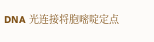DNA 光连接将胞嘧啶定点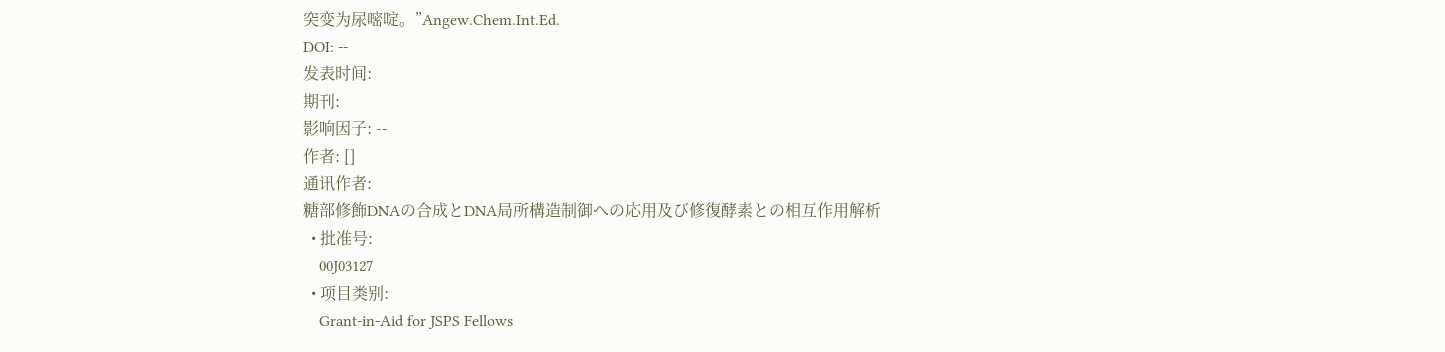突变为尿嘧啶。”Angew.Chem.Int.Ed.
DOI: --
发表时间:
期刊:
影响因子: --
作者: []
通讯作者:
糖部修飾DNAの合成とDNA局所構造制御への応用及び修復酵素との相互作用解析
  • 批准号:
    00J03127
  • 项目类别:
    Grant-in-Aid for JSPS Fellows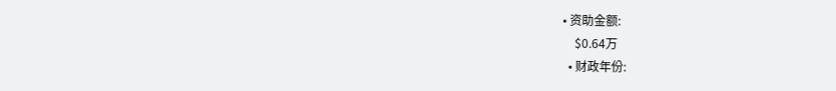• 资助金额:
    $0.64万
  • 财政年份: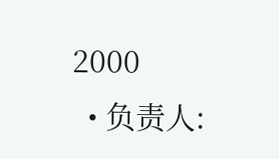2000
  • 负责人: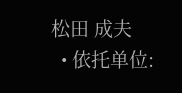松田 成夫
  • 依托单位: